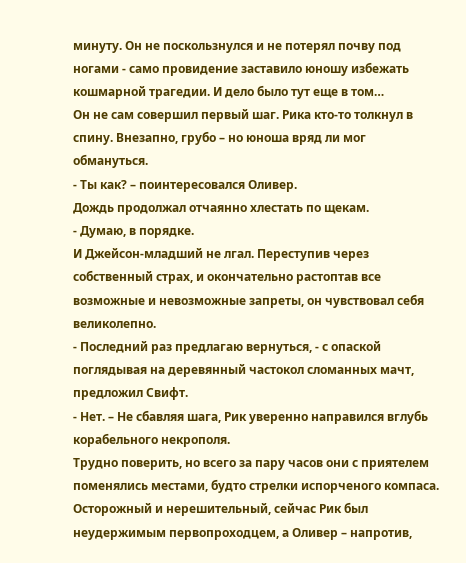минуту. Он не поскользнулся и не потерял почву под
ногами - само провидение заставило юношу избежать
кошмарной трагедии. И дело было тут еще в том…
Он не сам совершил первый шаг. Рика кто-то толкнул в
спину. Внезапно, грубо – но юноша вряд ли мог
обмануться.
- Ты как? – поинтересовался Оливер.
Дождь продолжал отчаянно хлестать по щекам.
- Думаю, в порядке.
И Джейсон-младший не лгал. Переступив через
собственный страх, и окончательно растоптав все
возможные и невозможные запреты, он чувствовал себя
великолепно.
- Последний раз предлагаю вернуться, - с опаской
поглядывая на деревянный частокол сломанных мачт,
предложил Свифт.
- Нет. – Не сбавляя шага, Рик уверенно направился вглубь
корабельного некрополя.
Трудно поверить, но всего за пару часов они с приятелем
поменялись местами, будто стрелки испорченого компаса.
Осторожный и нерешительный, сейчас Рик был
неудержимым первопроходцем, а Оливер – напротив,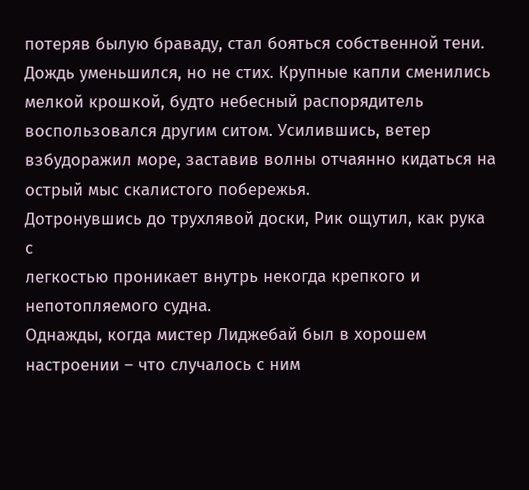потеряв былую браваду, стал бояться собственной тени.
Дождь уменьшился, но не стих. Крупные капли сменились
мелкой крошкой, будто небесный распорядитель
воспользовался другим ситом. Усилившись, ветер
взбудоражил море, заставив волны отчаянно кидаться на
острый мыс скалистого побережья.
Дотронувшись до трухлявой доски, Рик ощутил, как рука с
легкостью проникает внутрь некогда крепкого и
непотопляемого судна.
Однажды, когда мистер Лиджебай был в хорошем
настроении – что случалось с ним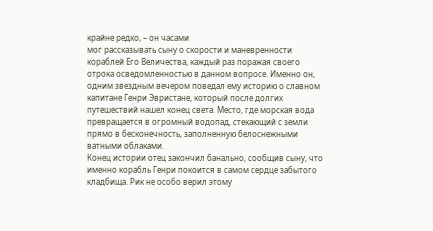крайне редко, – он часами
мог рассказывать сыну о скорости и маневренности
кораблей Его Величества, каждый раз поражая своего
отрока осведомленностью в данном вопросе. Именно он,
одним звездным вечером поведал ему историю о славном
капитане Генри Эвристане, который после долгих
путешествий нашел конец света. Место, где морская вода
превращается в огромный водопад, стекающий с земли
прямо в бесконечность, заполненную белоснежными
ватными облаками.
Конец истории отец закончил банально, сообщив сыну, что
именно корабль Генри покоится в самом сердце забытого
кладбища. Рик не особо верил этому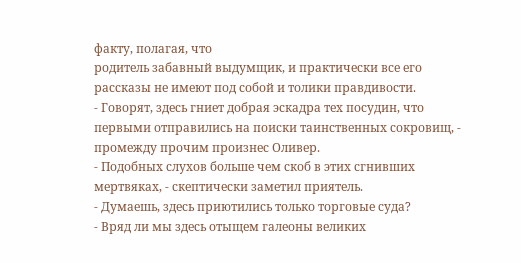факту, полагая, что
родитель забавный выдумщик, и практически все его
рассказы не имеют под собой и толики правдивости.
- Говорят, здесь гниет добрая эскадра тех посудин, что
первыми отправились на поиски таинственных сокровищ, -
промежду прочим произнес Оливер.
- Подобных слухов больше чем скоб в этих сгнивших
мертвяках, - скептически заметил приятель.
- Думаешь, здесь приютились только торговые суда?
- Вряд ли мы здесь отыщем галеоны великих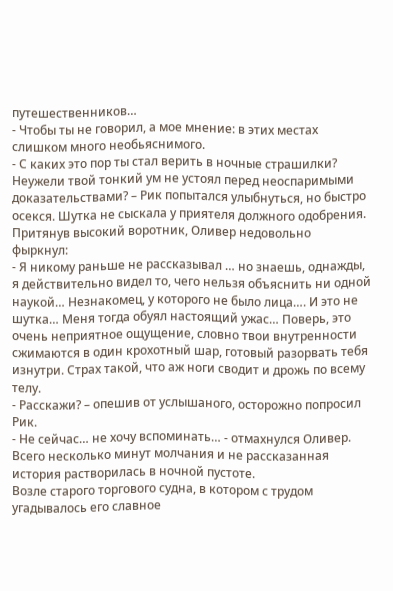путешественников…
- Чтобы ты не говорил, а мое мнение: в этих местах
слишком много необьяснимого.
- С каких это пор ты стал верить в ночные страшилки?
Неужели твой тонкий ум не устоял перед неоспаримыми
доказательствами? – Рик попытался улыбнуться, но быстро
осекся. Шутка не сыскала у приятеля должного одобрения.
Притянув высокий воротник, Оливер недовольно
фыркнул:
- Я никому раньше не рассказывал … но знаешь, однажды,
я действительно видел то, чего нельзя объяснить ни одной
наукой… Незнакомец, у которого не было лица…. И это не
шутка… Меня тогда обуял настоящий ужас… Поверь, это
очень неприятное ощущение, словно твои внутренности
сжимаются в один крохотный шар, готовый разорвать тебя
изнутри. Страх такой, что аж ноги сводит и дрожь по всему
телу.
- Расскажи? – опешив от услышаного, осторожно попросил
Рик.
- Не сейчас… не хочу вспоминать… - отмахнулся Оливер.
Всего несколько минут молчания и не рассказанная
история растворилась в ночной пустоте.
Возле старого торгового судна, в котором с трудом
угадывалось его славное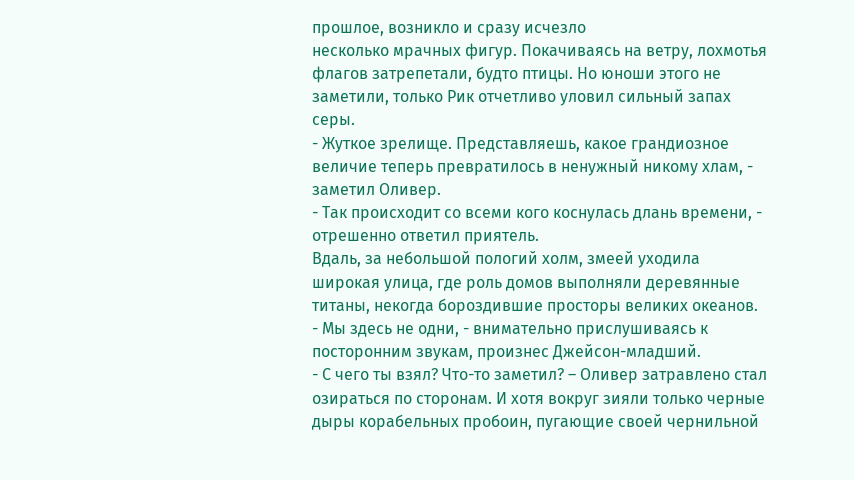прошлое, возникло и сразу исчезло
несколько мрачных фигур. Покачиваясь на ветру, лохмотья
флагов затрепетали, будто птицы. Но юноши этого не
заметили, только Рик отчетливо уловил сильный запах
серы.
- Жуткое зрелище. Представляешь, какое грандиозное
величие теперь превратилось в ненужный никому хлам, -
заметил Оливер.
- Так происходит со всеми кого коснулась длань времени, -
отрешенно ответил приятель.
Вдаль, за небольшой пологий холм, змеей уходила
широкая улица, где роль домов выполняли деревянные
титаны, некогда бороздившие просторы великих океанов.
- Мы здесь не одни, - внимательно прислушиваясь к
посторонним звукам, произнес Джейсон-младший.
- С чего ты взял? Что-то заметил? – Оливер затравлено стал
озираться по сторонам. И хотя вокруг зияли только черные
дыры корабельных пробоин, пугающие своей чернильной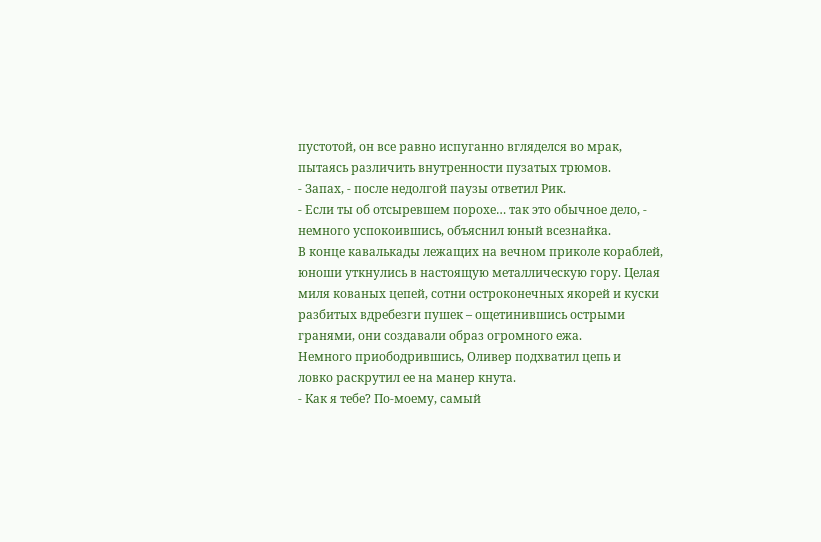пустотой, он все равно испуганно вгляделся во мрак,
пытаясь различить внутренности пузатых трюмов.
- Запах, - после недолгой паузы ответил Рик.
- Если ты об отсыревшем порохе… так это обычное дело, -
немного успокоившись, объяснил юный всезнайка.
В конце кавалькады лежащих на вечном приколе кораблей,
юноши уткнулись в настоящую металлическую гору. Целая
миля кованых цепей, сотни остроконечных якорей и куски
разбитых вдребезги пушек – ощетинившись острыми
гранями, они создавали образ огромного ежа.
Немного приободрившись, Оливер подхватил цепь и
ловко раскрутил ее на манер кнута.
- Как я тебе? По-моему, самый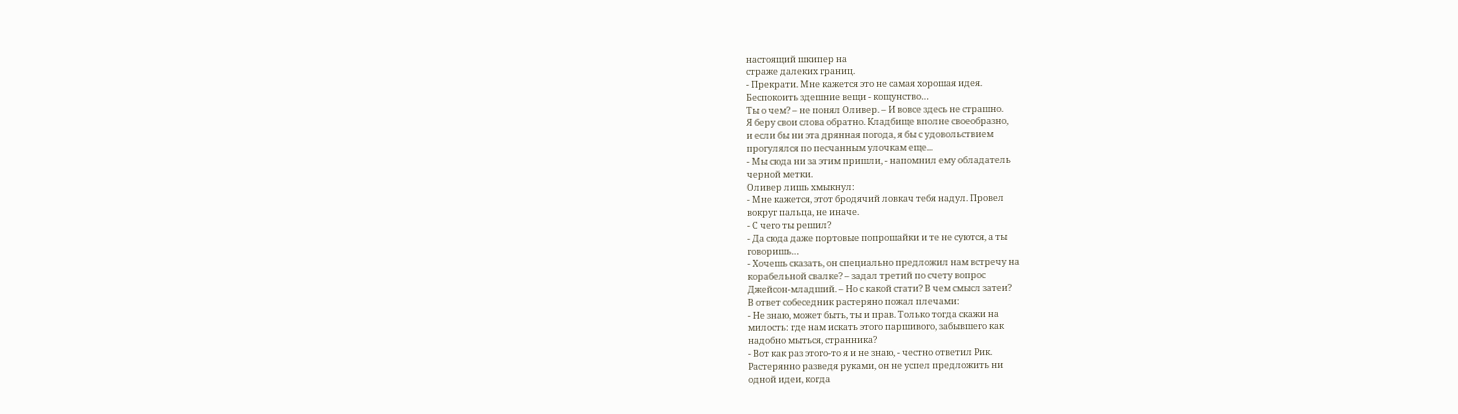настоящий шкипер на
страже далеких границ.
- Прекрати. Мне кажется это не самая хорошая идея.
Беспокоить здешние вещи - кощунство…
Ты о чем? – не понял Оливер. – И вовсе здесь не страшно.
Я беру свои слова обратно. Кладбище вполне своеобразно,
и если бы ни эта дрянная погода, я бы с удовольствием
прогулялся по песчанным улочкам еще...
- Мы сюда ни за этим пришли, - напомнил ему обладатель
черной метки.
Оливер лишь хмыкнул:
- Мне кажется, этот бродячий ловкач тебя надул. Провел
вокруг пальца, не иначе.
- С чего ты решил?
- Да сюда даже портовые попрошайки и те не суются, а ты
говоришь…
- Хочешь сказать, он специально предложил нам встречу на
корабельной свалке? – задал третий по счету вопрос
Джейсон-младший. – Но с какой стати? В чем смысл затеи?
В ответ собеседник растеряно пожал плечами:
- Не знаю, может быть, ты и прав. Только тогда скажи на
милость: где нам искать этого паршивого, забывшего как
надобно мыться, странника?
- Вот как раз этого-то я и не знаю, - честно ответил Рик.
Растерянно разведя руками, он не успел предложить ни
одной идеи, когда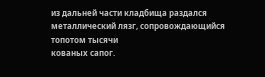из дальней части кладбища раздался
металлический лязг, сопровождающийся топотом тысячи
кованых сапог.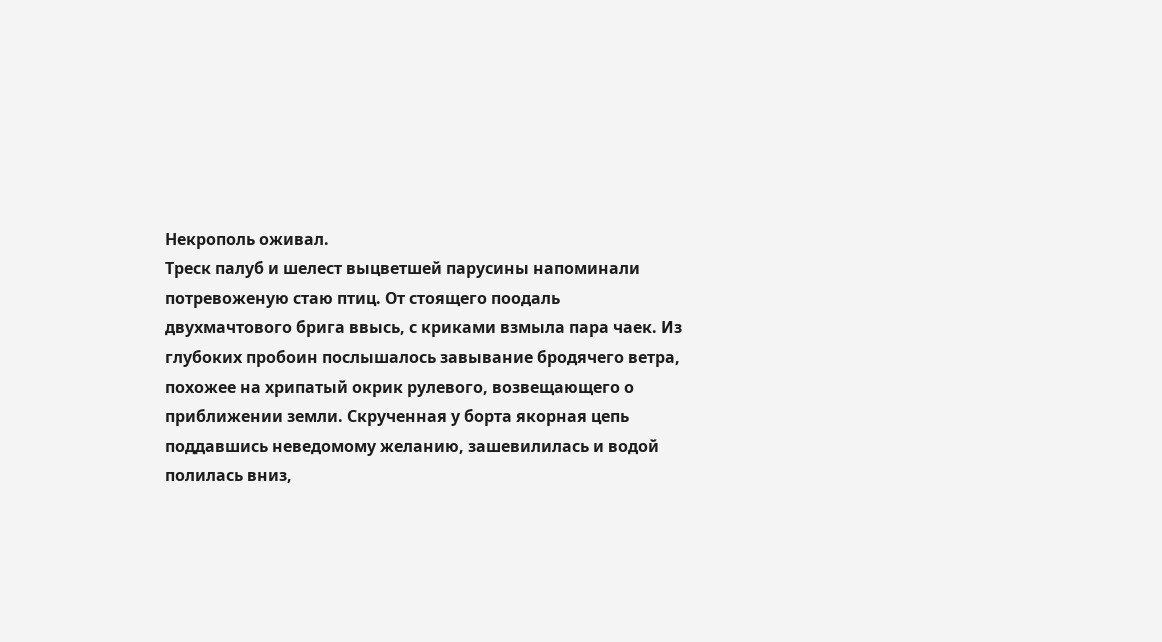Некрополь оживал.
Треск палуб и шелест выцветшей парусины напоминали
потревоженую стаю птиц. От стоящего поодаль
двухмачтового брига ввысь, с криками взмыла пара чаек. Из
глубоких пробоин послышалось завывание бродячего ветра,
похожее на хрипатый окрик рулевого, возвещающего о
приближении земли. Скрученная у борта якорная цепь
поддавшись неведомому желанию, зашевилилась и водой
полилась вниз,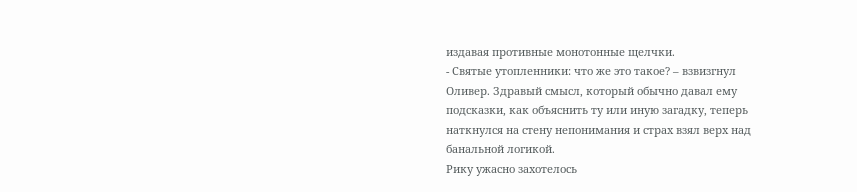издавая противные монотонные щелчки.
- Святые утопленники: что же это такое? – взвизгнул
Оливер. Здравый смысл, который обычно давал ему
подсказки, как объяснить ту или иную загадку, теперь
наткнулся на стену непонимания и страх взял верх над
банальной логикой.
Рику ужасно захотелось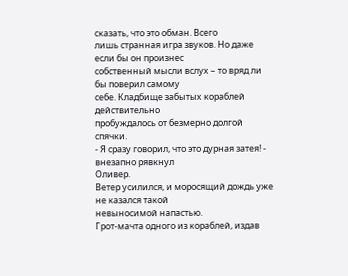сказать, что это обман. Всего
лишь странная игра звуков. Но даже если бы он произнес
собственный мысли вслух – то вряд ли бы поверил самому
себе. Кладбище забытых кораблей действительно
пробуждалось от безмерно долгой спячки.
- Я сразу говорил, что это дурная затея! - внезапно рявкнул
Оливер.
Ветер усилился, и моросящий дождь уже не казался такой
невыносимой напастью.
Грот-мачта одного из кораблей, издав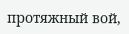протяжный вой,